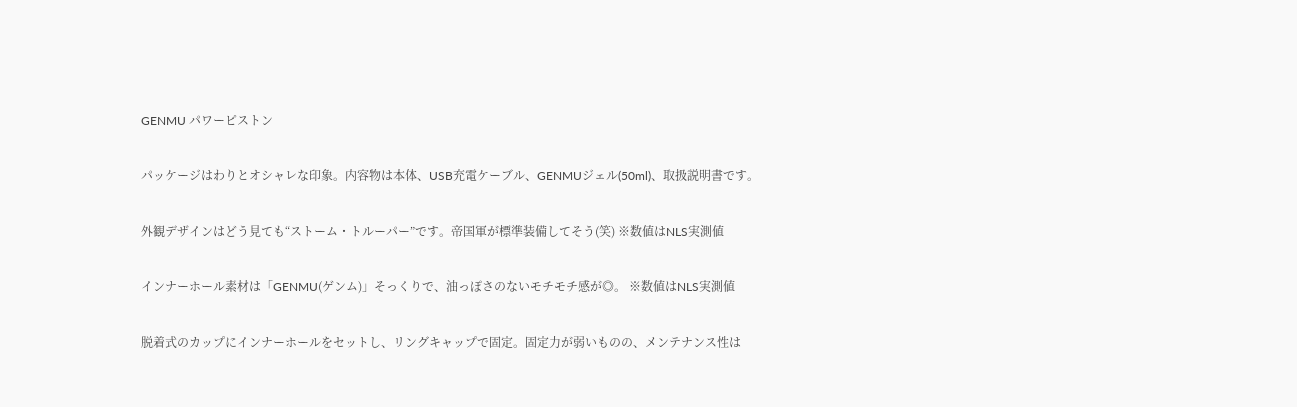GENMU パワーピストン

パッケージはわりとオシャレな印象。内容物は本体、USB充電ケーブル、GENMUジェル(50ml)、取扱説明書です。

外観デザインはどう見ても“ストーム・トルーパー”です。帝国軍が標準装備してそう(笑) ※数値はNLS実測値

インナーホール素材は「GENMU(ゲンム)」そっくりで、油っぽさのないモチモチ感が◎。 ※数値はNLS実測値

脱着式のカップにインナーホールをセットし、リングキャップで固定。固定力が弱いものの、メンテナンス性は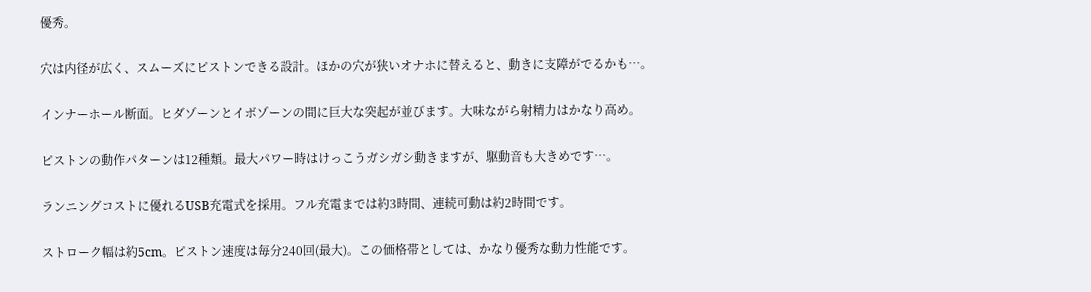優秀。

穴は内径が広く、スムーズにピストンできる設計。ほかの穴が狭いオナホに替えると、動きに支障がでるかも…。

インナーホール断面。ヒダゾーンとイボゾーンの間に巨大な突起が並びます。大味ながら射精力はかなり高め。

ピストンの動作パターンは12種類。最大パワー時はけっこうガシガシ動きますが、駆動音も大きめです…。

ランニングコストに優れるUSB充電式を採用。フル充電までは約3時間、連続可動は約2時間です。

ストローク幅は約5cm。ピストン速度は毎分240回(最大)。この価格帯としては、かなり優秀な動力性能です。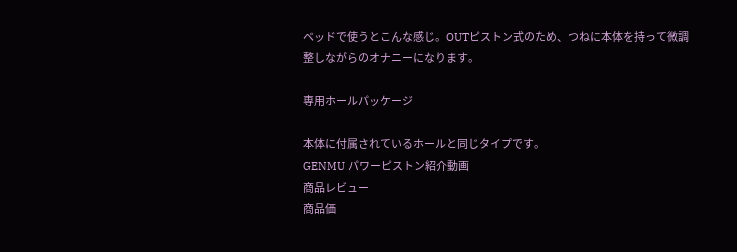ベッドで使うとこんな感じ。OUTピストン式のため、つねに本体を持って微調整しながらのオナニーになります。

専用ホールパッケージ

本体に付属されているホールと同じタイプです。
GENMU パワーピストン紹介動画
商品レビュー
商品価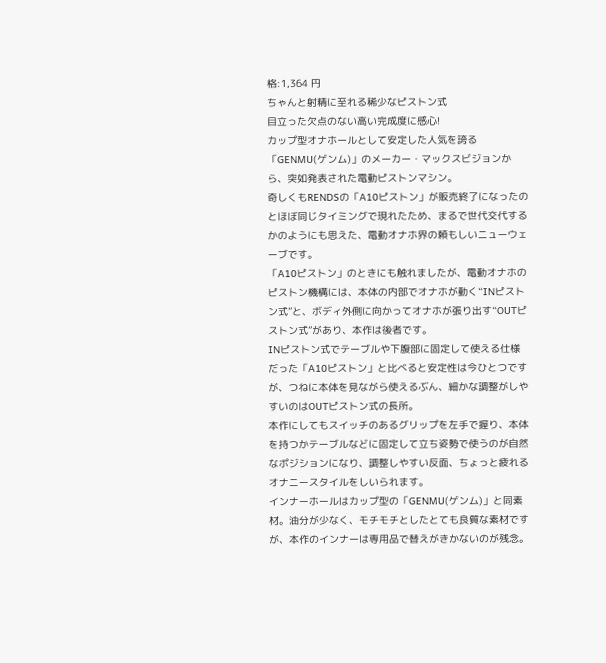格:1,364 円
ちゃんと射精に至れる稀少なピストン式
目立った欠点のない高い完成度に感心!
カップ型オナホールとして安定した人気を誇る「GENMU(ゲンム)」のメーカー・マックスビジョンから、突如発表された電動ピストンマシン。
奇しくもRENDSの「A10ピストン」が販売終了になったのとほぼ同じタイミングで現れたため、まるで世代交代するかのようにも思えた、電動オナホ界の頼もしいニューウェーブです。
「A10ピストン」のときにも触れましたが、電動オナホのピストン機構には、本体の内部でオナホが動く“INピストン式”と、ボディ外側に向かってオナホが張り出す“OUTピストン式”があり、本作は後者です。
INピストン式でテーブルや下腹部に固定して使える仕様だった「A10ピストン」と比べると安定性は今ひとつですが、つねに本体を見ながら使えるぶん、細かな調整がしやすいのはOUTピストン式の長所。
本作にしてもスイッチのあるグリップを左手で握り、本体を持つかテーブルなどに固定して立ち姿勢で使うのが自然なポジションになり、調整しやすい反面、ちょっと疲れるオナニースタイルをしいられます。
インナーホールはカップ型の「GENMU(ゲンム)」と同素材。油分が少なく、モチモチとしたとても良質な素材ですが、本作のインナーは専用品で替えがきかないのが残念。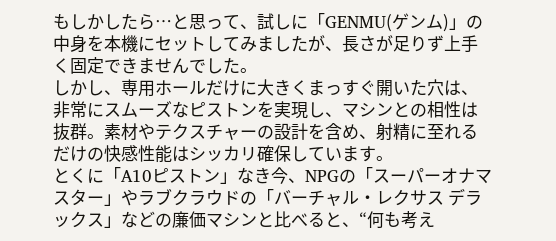もしかしたら…と思って、試しに「GENMU(ゲンム)」の中身を本機にセットしてみましたが、長さが足りず上手く固定できませんでした。
しかし、専用ホールだけに大きくまっすぐ開いた穴は、非常にスムーズなピストンを実現し、マシンとの相性は抜群。素材やテクスチャーの設計を含め、射精に至れるだけの快感性能はシッカリ確保しています。
とくに「A10ピストン」なき今、NPGの「スーパーオナマスター」やラブクラウドの「バーチャル・レクサス デラックス」などの廉価マシンと比べると、“何も考え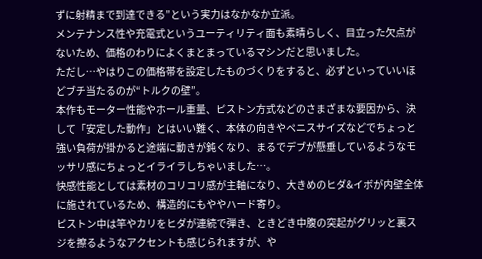ずに射精まで到達できる”という実力はなかなか立派。
メンテナンス性や充電式というユーティリティ面も素晴らしく、目立った欠点がないため、価格のわりによくまとまっているマシンだと思いました。
ただし…やはりこの価格帯を設定したものづくりをすると、必ずといっていいほどブチ当たるのが“トルクの壁”。
本作もモーター性能やホール重量、ピストン方式などのさまざまな要因から、決して「安定した動作」とはいい難く、本体の向きやペニスサイズなどでちょっと強い負荷が掛かると途端に動きが鈍くなり、まるでデブが懸垂しているようなモッサリ感にちょっとイライラしちゃいました…。
快感性能としては素材のコリコリ感が主軸になり、大きめのヒダ&イボが内壁全体に施されているため、構造的にもややハード寄り。
ピストン中は竿やカリをヒダが連続で弾き、ときどき中腹の突起がグリッと裏スジを擦るようなアクセントも感じられますが、や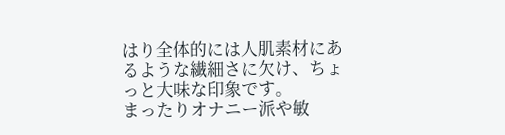はり全体的には人肌素材にあるような繊細さに欠け、ちょっと大味な印象です。
まったりオナニー派や敏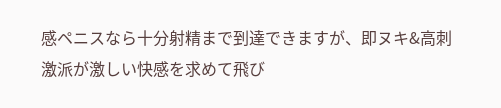感ペニスなら十分射精まで到達できますが、即ヌキ&高刺激派が激しい快感を求めて飛び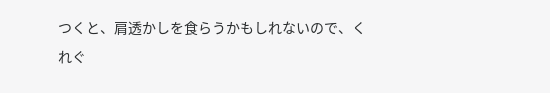つくと、肩透かしを食らうかもしれないので、くれぐ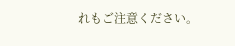れもご注意ください。